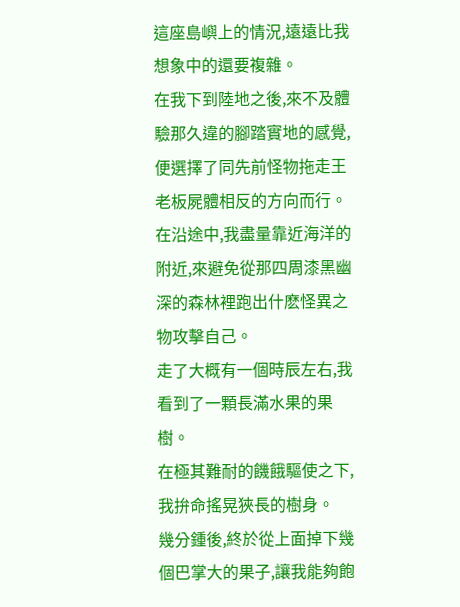這座島嶼上的情況,遠遠比我想象中的還要複雜。
在我下到陸地之後,來不及體驗那久違的腳踏實地的感覺,便選擇了同先前怪物拖走王老板屍體相反的方向而行。
在沿途中,我盡量靠近海洋的附近,來避免從那四周漆黑幽深的森林裡跑出什麽怪異之物攻擊自己。
走了大概有一個時辰左右,我看到了一顆長滿水果的果樹。
在極其難耐的饑餓驅使之下,我拚命搖晃狹長的樹身。
幾分鍾後,終於從上面掉下幾個巴掌大的果子,讓我能夠飽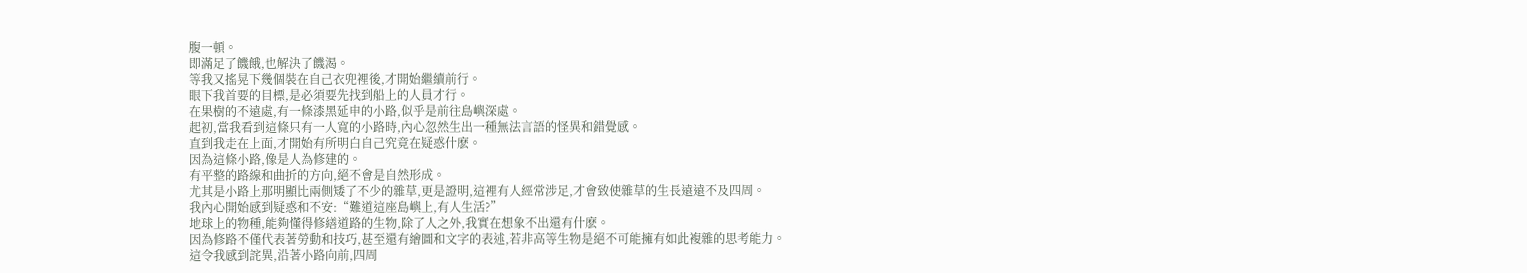腹一頓。
即滿足了饑餓,也解決了饑渴。
等我又搖晃下幾個裝在自己衣兜裡後,才開始繼續前行。
眼下我首要的目標,是必須要先找到船上的人員才行。
在果樹的不遠處,有一條漆黑延申的小路,似乎是前往島嶼深處。
起初,當我看到這條只有一人寬的小路時,內心忽然生出一種無法言語的怪異和錯覺感。
直到我走在上面,才開始有所明白自己究竟在疑惑什麽。
因為這條小路,像是人為修建的。
有平整的路線和曲折的方向,絕不會是自然形成。
尤其是小路上那明顯比兩側矮了不少的雜草,更是證明,這裡有人經常涉足,才會致使雜草的生長遠遠不及四周。
我內心開始感到疑惑和不安:“難道這座島嶼上,有人生活?”
地球上的物種,能夠懂得修繕道路的生物,除了人之外,我實在想象不出還有什麽。
因為修路不僅代表著勞動和技巧,甚至還有繪圖和文字的表述,若非高等生物是絕不可能擁有如此複雜的思考能力。
這令我感到詫異,沿著小路向前,四周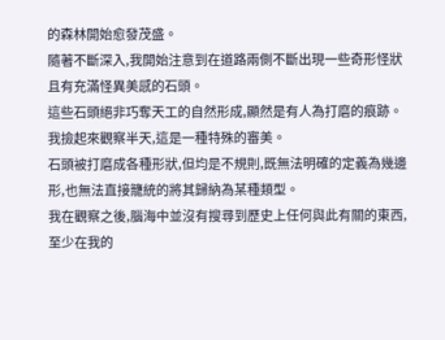的森林開始愈發茂盛。
隨著不斷深入,我開始注意到在道路兩側不斷出現一些奇形怪狀且有充滿怪異美感的石頭。
這些石頭絕非巧奪天工的自然形成,顯然是有人為打磨的痕跡。
我撿起來觀察半天,這是一種特殊的審美。
石頭被打磨成各種形狀,但均是不規則,既無法明確的定義為幾邊形,也無法直接籠統的將其歸納為某種類型。
我在觀察之後,腦海中並沒有搜尋到歷史上任何與此有關的東西,至少在我的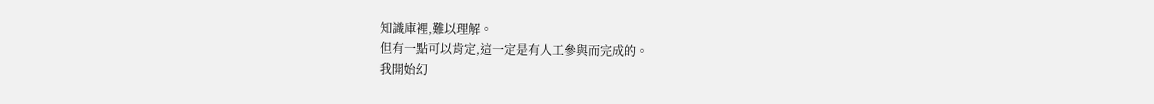知識庫裡,難以理解。
但有一點可以肯定,這一定是有人工參與而完成的。
我開始幻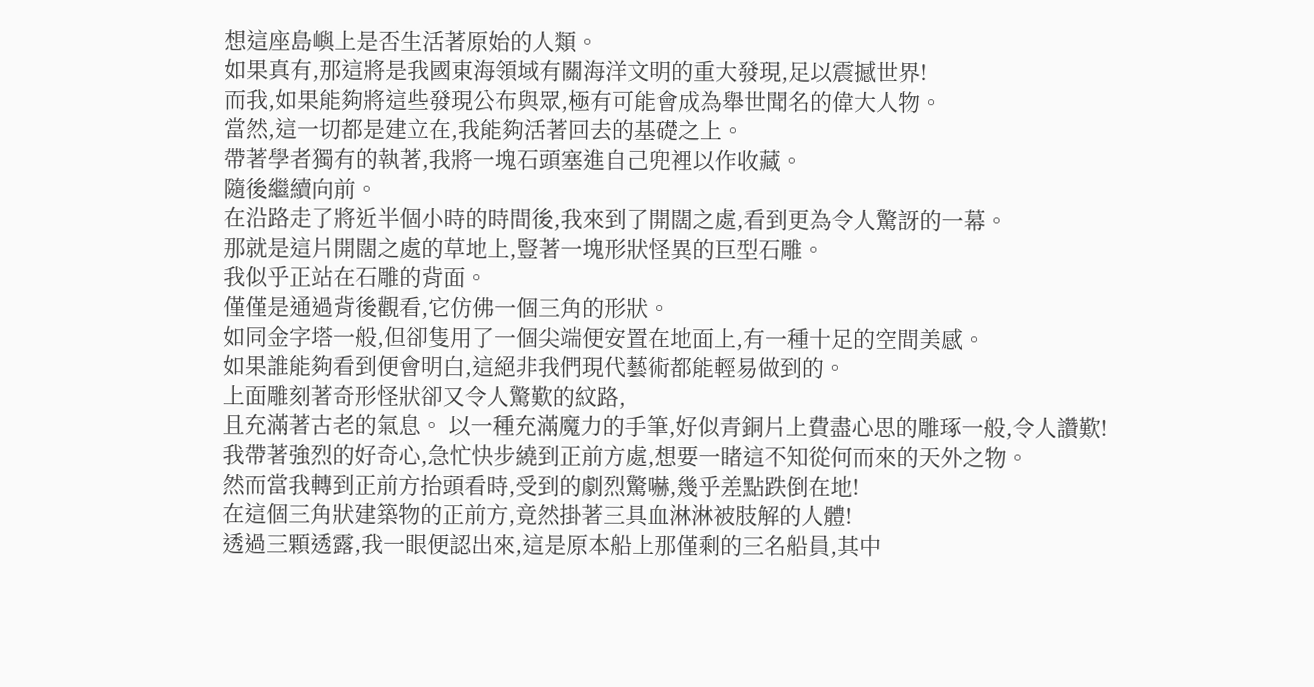想這座島嶼上是否生活著原始的人類。
如果真有,那這將是我國東海領域有關海洋文明的重大發現,足以震撼世界!
而我,如果能夠將這些發現公布與眾,極有可能會成為舉世聞名的偉大人物。
當然,這一切都是建立在,我能夠活著回去的基礎之上。
帶著學者獨有的執著,我將一塊石頭塞進自己兜裡以作收藏。
隨後繼續向前。
在沿路走了將近半個小時的時間後,我來到了開闊之處,看到更為令人驚訝的一幕。
那就是這片開闊之處的草地上,豎著一塊形狀怪異的巨型石雕。
我似乎正站在石雕的背面。
僅僅是通過背後觀看,它仿佛一個三角的形狀。
如同金字塔一般,但卻隻用了一個尖端便安置在地面上,有一種十足的空間美感。
如果誰能夠看到便會明白,這絕非我們現代藝術都能輕易做到的。
上面雕刻著奇形怪狀卻又令人驚歎的紋路,
且充滿著古老的氣息。 以一種充滿魔力的手筆,好似青銅片上費盡心思的雕琢一般,令人讚歎!
我帶著強烈的好奇心,急忙快步繞到正前方處,想要一睹這不知從何而來的天外之物。
然而當我轉到正前方抬頭看時,受到的劇烈驚嚇,幾乎差點跌倒在地!
在這個三角狀建築物的正前方,竟然掛著三具血淋淋被肢解的人體!
透過三顆透露,我一眼便認出來,這是原本船上那僅剩的三名船員,其中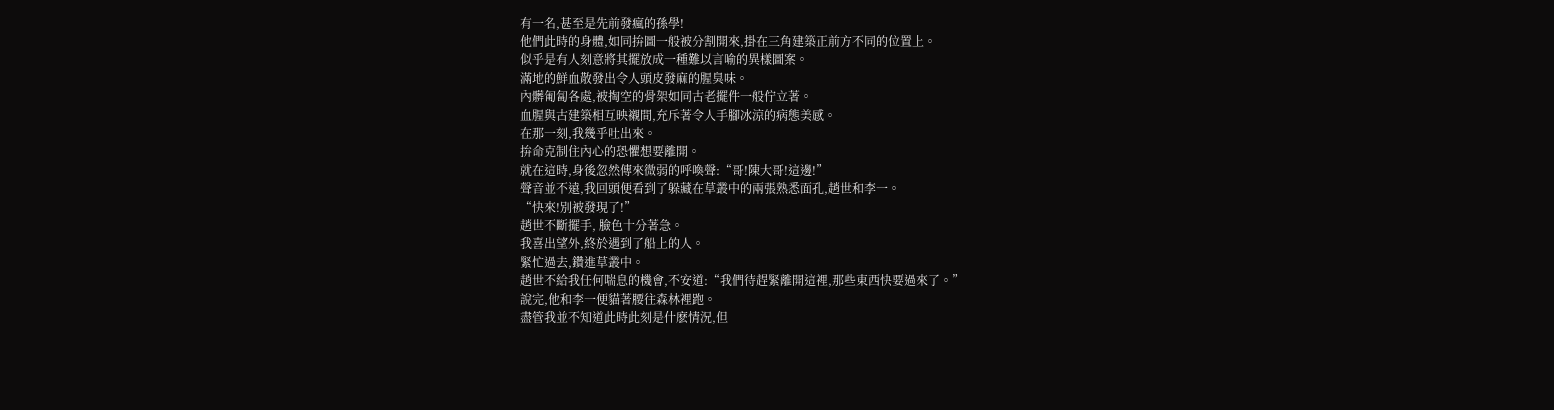有一名,甚至是先前發瘋的孫學!
他們此時的身體,如同拚圖一般被分割開來,掛在三角建築正前方不同的位置上。
似乎是有人刻意將其擺放成一種難以言喻的異樣圖案。
滿地的鮮血散發出令人頭皮發麻的腥臭味。
內髒匍匐各處,被掏空的骨架如同古老擺件一般佇立著。
血腥與古建築相互映襯間,充斥著令人手腳冰涼的病態美感。
在那一刻,我幾乎吐出來。
拚命克制住內心的恐懼想要離開。
就在這時,身後忽然傳來微弱的呼喚聲:“哥!陳大哥!這邊!”
聲音並不遠,我回頭便看到了躲藏在草叢中的兩張熟悉面孔,趙世和李一。
“快來!別被發現了!”
趙世不斷擺手, 臉色十分著急。
我喜出望外,終於遇到了船上的人。
緊忙過去,鑽進草叢中。
趙世不給我任何喘息的機會,不安道:“我們待趕緊離開這裡,那些東西快要過來了。”
說完,他和李一便貓著腰往森林裡跑。
盡管我並不知道此時此刻是什麽情況,但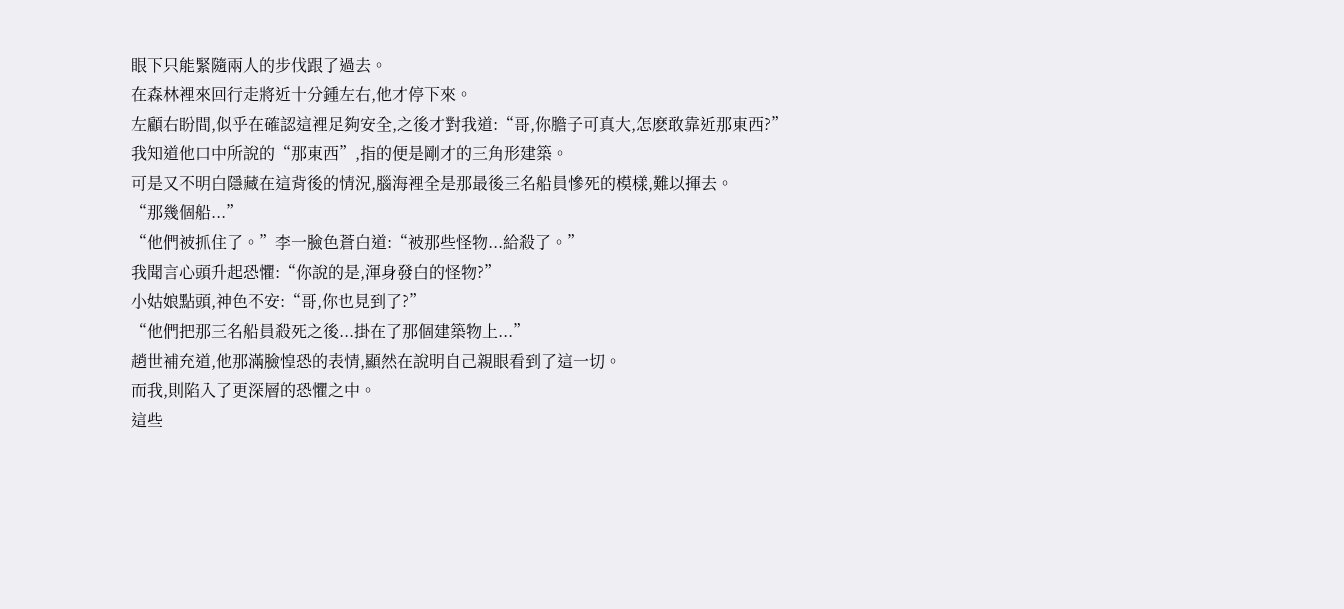眼下只能緊隨兩人的步伐跟了過去。
在森林裡來回行走將近十分鍾左右,他才停下來。
左顧右盼間,似乎在確認這裡足夠安全,之後才對我道:“哥,你膽子可真大,怎麽敢靠近那東西?”
我知道他口中所說的“那東西”,指的便是剛才的三角形建築。
可是又不明白隱藏在這背後的情況,腦海裡全是那最後三名船員慘死的模樣,難以揮去。
“那幾個船...”
“他們被抓住了。”李一臉色蒼白道:“被那些怪物...給殺了。”
我聞言心頭升起恐懼:“你說的是,渾身發白的怪物?”
小姑娘點頭,神色不安:“哥,你也見到了?”
“他們把那三名船員殺死之後...掛在了那個建築物上...”
趙世補充道,他那滿臉惶恐的表情,顯然在說明自己親眼看到了這一切。
而我,則陷入了更深層的恐懼之中。
這些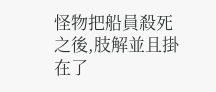怪物把船員殺死之後,肢解並且掛在了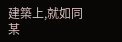建築上,就如同某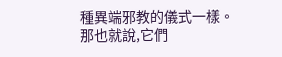種異端邪教的儀式一樣。
那也就說,它們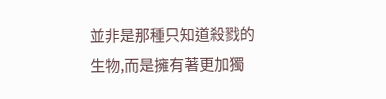並非是那種只知道殺戮的生物,而是擁有著更加獨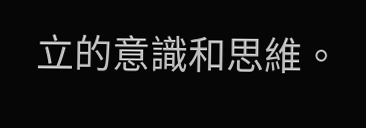立的意識和思維。